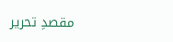مقصدِ تحریر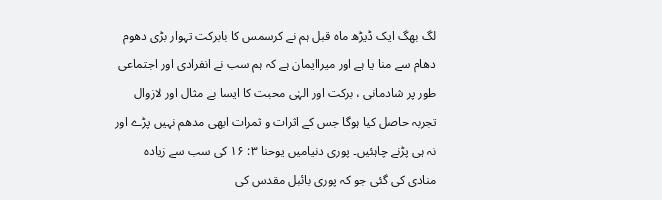لگ بھگ ایک ڈیڑھ ماہ قبل ہم نے کرسمس کا بابرکت تہوار بڑی دھوم دھام سے منا یا ہے اور میراایمان ہے کہ ہم سب نے انفرادی اور اجتماعی طور پر شادمانی ، برکت اور الہٰی محبت کا ایسا بے مثال اور لازوال تجربہ حاصل کیا ہوگا جس کے اثرات و ثمرات ابھی مدھم نہیں پڑے اور نہ ہی پڑنے چاہئیں۔ پوری دنیامیں یوحنا ۳: ۱۶ کی سب سے زیادہ منادی کی گئی جو کہ پوری بائبل مقدس کی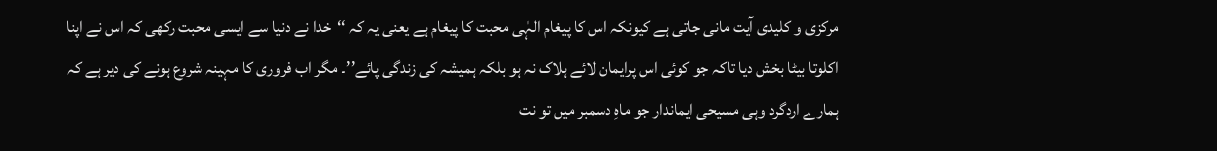مرکزی و کلیدی آیت مانی جاتی ہے کیونکہ اس کا پیغام الہٰی محبت کا پیغام ہے یعنی یہ کہ ‘‘خدا نے دنیا سے ایسی محبت رکھی کہ اس نے اپنا اکلوتا بیٹا بخش دیا تاکہ جو کوئی اس پرایمان لائے ہلاک نہ ہو بلکہ ہمیشہ کی زندگی پائے’’۔ مگر اب فروری کا مہینہ شروع ہونے کی دیر ہے کہ ہمارے اردگرد وہی مسیحی ایماندار جو ماہِ دسمبر میں تو نت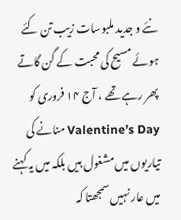نئے و جدید ملبوسات زیب تن کئے ہوئے مسیح کی محبت کے گن گاتے پھر رہے تھے ، آج ۱۴ فروری کو Valentine’s Day منانے کی تیاریوں میں مشغول ہیں بلکہ میں یہ کہنے میں عار نہیں سمجھتا کہ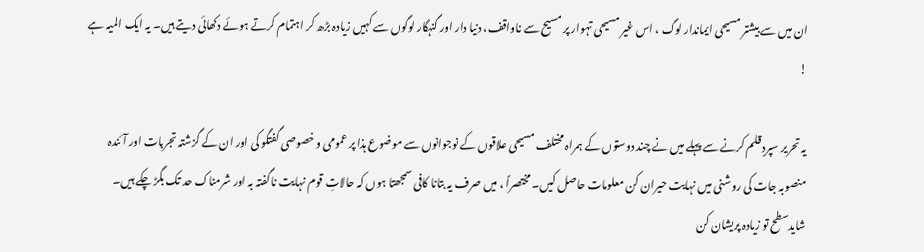ان میں سے بیشتر مسیحی ایماندار لوگ ، اس غیر مسیحی تہوار پر مسیح سے ناواقف، دنیا دار اور گنہگار لوگوں سے کہیں زیادہ بڑھ کر اہتمام کرتے ہوئے دکھائی دیتے ہیں۔ یہ ایک المیہ ہے !

یہ تحریر سپردِ قلم کرنے سے پہلے میں نے چند دوستوں کے ہمراہ مختلف مسیحی علاقوں کے نوجوانوں سے موضوع ہذا پر عمومی و خصوصی گفتگو کی اور ان کے گزشتہ تجربات اور آئندہ منصوبہ جات کی روشنی میں نہایت حیران کن معلومات حاصل کیں۔ مختصراً ، میں صرف یہ بتانا کافی سمجھتا ہوں کہ حالاتِ قوم نہایت ناگفتہ بہ اور شرمناک حد تک بگڑ چکے ہیں۔ شایدسطح تو زیادہ پریشان کن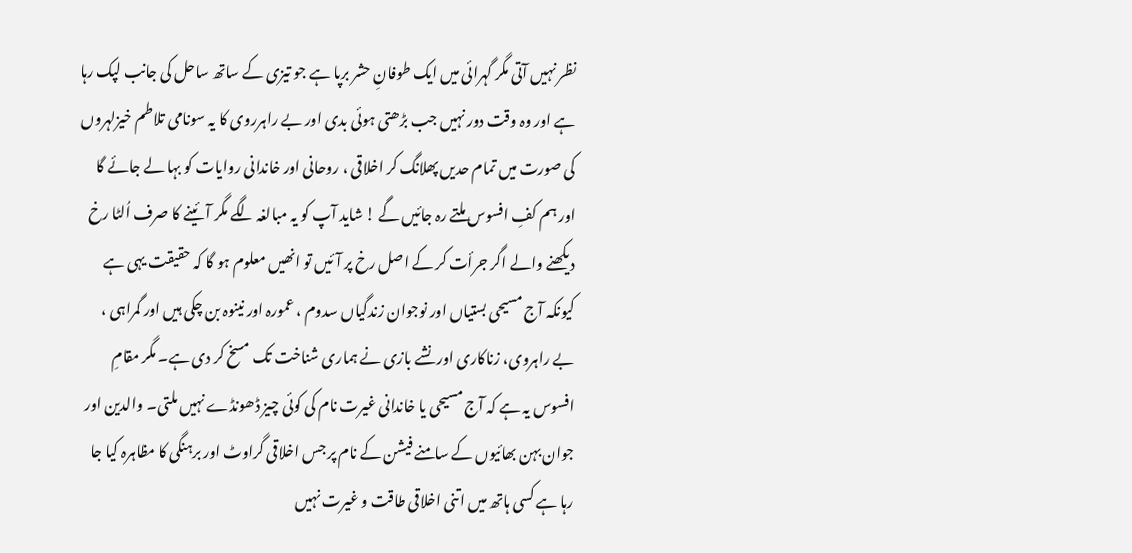نظر نہیں آتی مگر گہرائی میں ایک طوفانِ حشر برپا ہے جو تیزی کے ساتھ ساحل کی جانب لپک رہا ہے اور وہ وقت دور نہیں جب بڑھتی ہوئی بدی اور بے راہرروی کا یہ سونامی تلاطم خیزلہروں کی صورت میں تمام حدیں پھلانگ کر اخلاقی ، روحانی اور خاندانی روایات کو بہا لے جائے گا اور ہم کفِ افسوس ملتے رہ جائیں گے ! شاید آپ کو یہ مبالغہ لگے مگر آئینے کا صرف اُلٹا رخ دیکھنے والے اگر جرأت کر کے اصل رخ پر آئیں تو انھیں معلوم ہو گا کہ حقیقت یہی ہے کیونکہ آج مسیحی بستیاں اور نوجوان زندگیاں سدوم ، عمورہ اور نینوہ بن چکی ہیں اور گمراہی ، بے راہروی، زناکاری اور نشے بازی نے ہماری شناخت تک مسخ کر دی ہے۔ مگر مقامِ افسوس یہ ہے کہ آج مسیحی یا خاندانی غیرت نام کی کوئی چیز ڈھونڈے نہیں ملتی۔ والدین اور جوان بہن بھائیوں کے سامنے فیشن کے نام پر جس اخلاقی گراوٹ اور برہنگی کا مظاہرہ کیا جا رہا ہے کسی ہاتھ میں اتنی اخلاقی طاقت و غیرت نہیں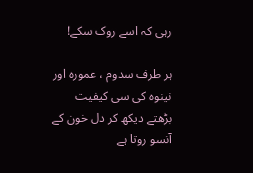رہی کہ اسے روک سکے!

ہر طرف سدوم ، عمورہ اور نینوہ کی سی کیفیت بڑھتے دیکھ کر دل خون کے آنسو روتا ہے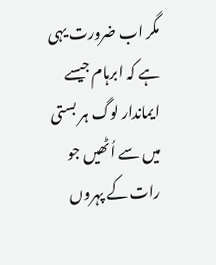مگر اب ضرورت یہی ہے کہ ابرہام جیسے ایماندار لوگ ہر بستی میں سے اُٹھیں جو رات کے پہروں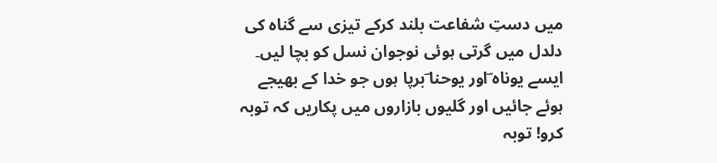میں دستِ شفاعت بلند کرکے تیزی سے گناہ کی دلدل میں گرتی ہوئی نوجوان نسل کو بچا لیں۔ ایسے یوناہ ؔاور یوحنا ؔبرپا ہوں جو خدا کے بھیجے ہوئے جائیں اور گلیوں بازاروں میں پکاریں کہ توبہ کرو! توبہ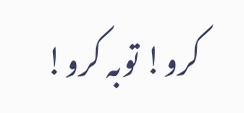کرو! توبہ کرو!